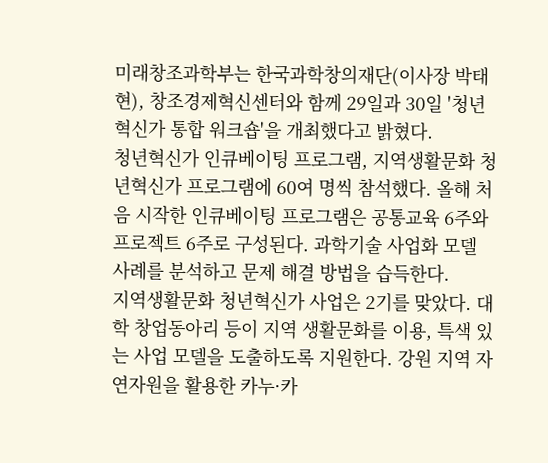미래창조과학부는 한국과학창의재단(이사장 박태현), 창조경제혁신센터와 함께 29일과 30일 '청년혁신가 통합 워크숍'을 개최했다고 밝혔다.
청년혁신가 인큐베이팅 프로그램, 지역생활문화 청년혁신가 프로그램에 60여 명씩 참석했다. 올해 처음 시작한 인큐베이팅 프로그램은 공통교육 6주와 프로젝트 6주로 구성된다. 과학기술 사업화 모델 사례를 분석하고 문제 해결 방법을 습득한다.
지역생활문화 청년혁신가 사업은 2기를 맞았다. 대학 창업동아리 등이 지역 생활문화를 이용, 특색 있는 사업 모델을 도출하도록 지원한다. 강원 지역 자연자원을 활용한 카누·카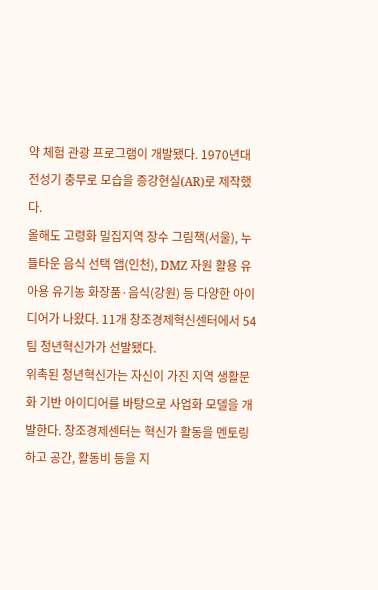약 체험 관광 프로그램이 개발됐다. 1970년대 전성기 충무로 모습을 증강현실(AR)로 제작했다.
올해도 고령화 밀집지역 장수 그림책(서울), 누들타운 음식 선택 앱(인천), DMZ 자원 활용 유아용 유기농 화장품·음식(강원) 등 다양한 아이디어가 나왔다. 11개 창조경제혁신센터에서 54팀 청년혁신가가 선발됐다.
위촉된 청년혁신가는 자신이 가진 지역 생활문화 기반 아이디어를 바탕으로 사업화 모델을 개발한다. 창조경제센터는 혁신가 활동을 멘토링하고 공간, 활동비 등을 지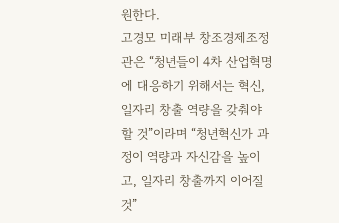원한다.
고경모 미래부 창조경제조정관은 “청년들이 4차 산업혁명에 대응하기 위해서는 혁신, 일자리 창출 역량을 갖춰야 할 것”이라며 “청년혁신가 과정이 역량과 자신감을 높이고, 일자리 창출까지 이어질 것”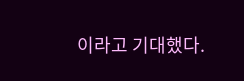이라고 기대했다.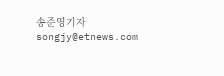송준영기자 songjy@etnews.com